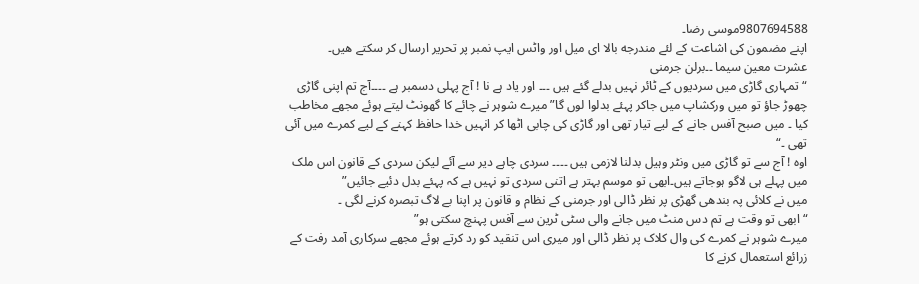9807694588موسی رضا۔
اپنے مضمون كی اشاعت كے لئے مندرجه بالا ای میل اور واٹس ایپ نمبر پر تحریر ارسال كر سكتے هیں۔
عشرت معین سیما ۔۔برلن جرمنی
“ تمہاری گاڑی میں سردیوں کے ٹائر نہیں بدلے گئے ہیں ۔۔۔ اور یاد ہے نا ! آج پہلی دسمبر ہے ۔۔۔۔آج تم اپنی گاڑی چھوڑ جاؤ تو میں ورکشاپ میں جاکر پہئے بدلوا لوں گا” میرے شوہر نے چائے کا گھونٹ لیتے ہوئے مجھے مخاطب کیا ۔ میں صبح آفس جانے کے لیے تیار تھی اور گاڑی کی چابی اٹھا کر انہیں خدا حافظ کہنے کے لیے کمرے میں آئی تھی ۔“
اوہ ! آج سے تو گاڑی میں ونٹر وہیل بدلنا لازمی ہیں ۔۔۔۔ سردی چاہے دیر سے آئے لیکن سردی کے قانون اس ملک میں پہلے ہی لاگو ہوجاتے ہیں۔ابھی تو موسم بہتر ہے اتنی سردی تو نہیں ہے کہ پہئے بدل دئیے جائیں”
میں نے کلائی پہ بندھی گھڑی پر نظر ڈالی اور جرمنی کے نظام و قانون پر اپنا بے لاگ تبصرہ کرنے لگی ۔
“ ابھی تو وقت ہے تم دس منٹ میں جانے والی سٹی ٹرین سے آفس پہنچ سکتی ہو”
میرے شوہر نے کمرے کی وال کلاک پر نظر ڈالی اور میری اس تنقید کو رد کرتے ہوئے مجھے سرکاری آمد رفت کے زرائع استعمال کرنے کا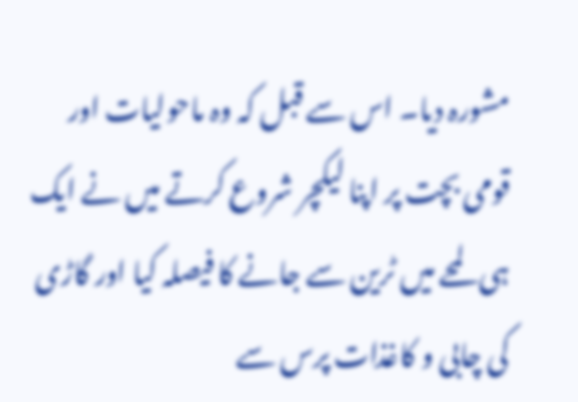مشورہ دیا۔ اس سے قبل کہ وہ ماحولیات اور قومی بچت پر اپنا لیکچر شروع کرتے میں نے ایک ہی لمحے میں ٹرین سے جانے کا فیصلہ کیا اور گاڑی کی چابی و کاغذات پرس سے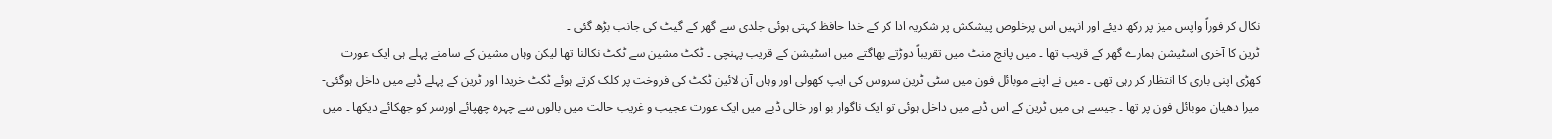نکال کر فوراً واپس میز پر رکھ دیئے اور انہیں اس پرخلوص پیشکش پر شکریہ ادا کر کے خدا حافظ کہتی ہوئی جلدی سے گھر کے گیٹ کی جانب بڑھ گئی ۔
ٹرین کا آخری اسٹیشن ہمارے گھر کے قریب تھا ۔ میں پانچ منٹ میں تقریباً دوڑتے بھاگتے میں اسٹیشن کے قریب پہنچی ۔ ٹکٹ مشین سے ٹکٹ نکالنا تھا لیکن وہاں مشین کے سامنے پہلے ہی ایک عورت کھڑی اپنی باری کا انتظار کر رہی تھی ۔ میں نے اپنے موبائل فون میں سٹی ٹرین سروس کی ایپ کھولی اور وہاں آن لائین ٹکٹ کی فروخت پر کلک کرتے ہوئے ٹکٹ خریدا اور ٹرین کے پہلے ڈبے میں داخل ہوگئی- میرا دھیان موبائل فون پر تھا ۔ جیسے ہی میں ٹرین کے اس ڈبے میں داخل ہوئی تو ایک ناگوار بو اور خالی ڈبے میں ایک عورت عجیب و غریب حالت میں بالوں سے چہرہ چھپائے اورسر کو جھکائے دیکھا ۔ میں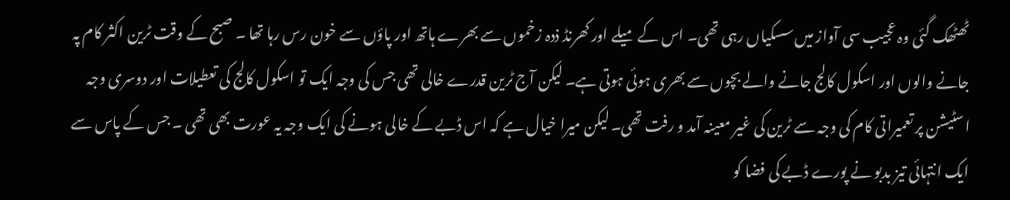ٹھٹھک گئی وہ عجیب سی آواز میں سسکیاں رہی تھی۔ اس کے میلے اور کھرنڈ ذدہ زخموں سے بھرے ہاتھ اور پاؤں سے خون رس رہا تھا ۔ صبح کے وقت ٹرین اکثر کام پہ جانے والوں اور اسکول کالج جانے والے بچوں سے بھری ہوئی ہوتی ہے۔ لیکن آج ٹرین قدرے خالی تھی جس کی وجہ ایک تو اسکول کالج کی تعطیلات اور دوسری وجہ اسٹیشن پر تعمیراتی کام کی وجہ سے ٹرین کی غیر معینہ آمد و رفت تھی۔ لیکن میرا خیال ہے کہ اس ڈبے کے خالی ہونے کی ایک وجہ یہ عورت بھی تھی ۔ جس کے پاس سے ایک انتہائی تیز بدبو نے پورے ڈبے کی فضا کو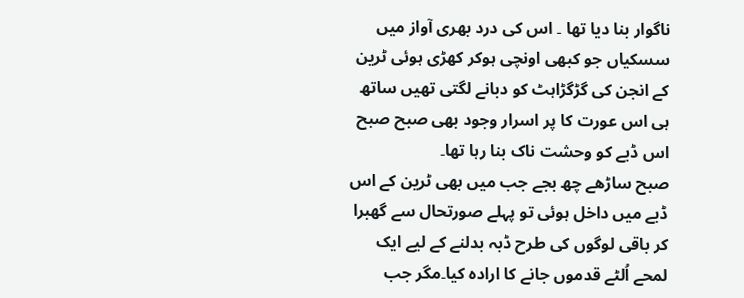ناگوار بنا دیا تھا ۔ اس کی درد بھری آواز میں سسکیاں جو کبھی اونچی ہوکر کھڑی ہوئی ٹرین کے انجن کی گڑگڑاہٹ کو دبانے لگتی تھیں ساتھ ہی اس عورت کا پر اسرار وجود بھی صبح صبح اس ڈبے کو وحشت ناک بنا رہا تھا۔
صبح ساڑھے چھ بجے جب میں بھی ٹرین کے اس ڈبے میں داخل ہوئی تو پہلے صورتحال سے گھبرا کر باقی لوگوں کی طرح ڈبہ بدلنے کے لیے ایک لمحے اُلٹے قدموں جانے کا ارادہ کیا۔مگر جب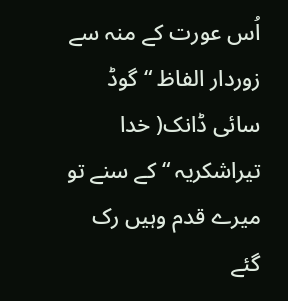اُس عورت کے منہ سے زوردار الفاظ “ گوڈ سائی ڈانک( خدا تیراشکریہ “ کے سنے تو میرے قدم وہیں رک گئے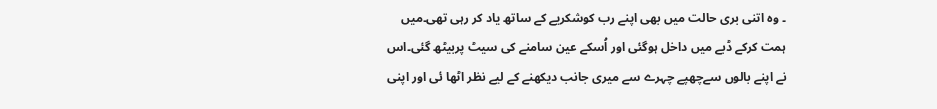۔ وہ اتنی بری حالت میں بھی اپنے رب کوشکریے کے ساتھ یاد کر رہی تھی۔میں ہمت کرکے ڈبے میں داخل ہوگئی اور اُسکے عین سامنے کی سیٹ پربیٹھ گئی۔اس نے اپنے بالوں سےچھپے چہرے سے میری جانب دیکھنے کے لیے نظر اٹھا ئی اور اپنی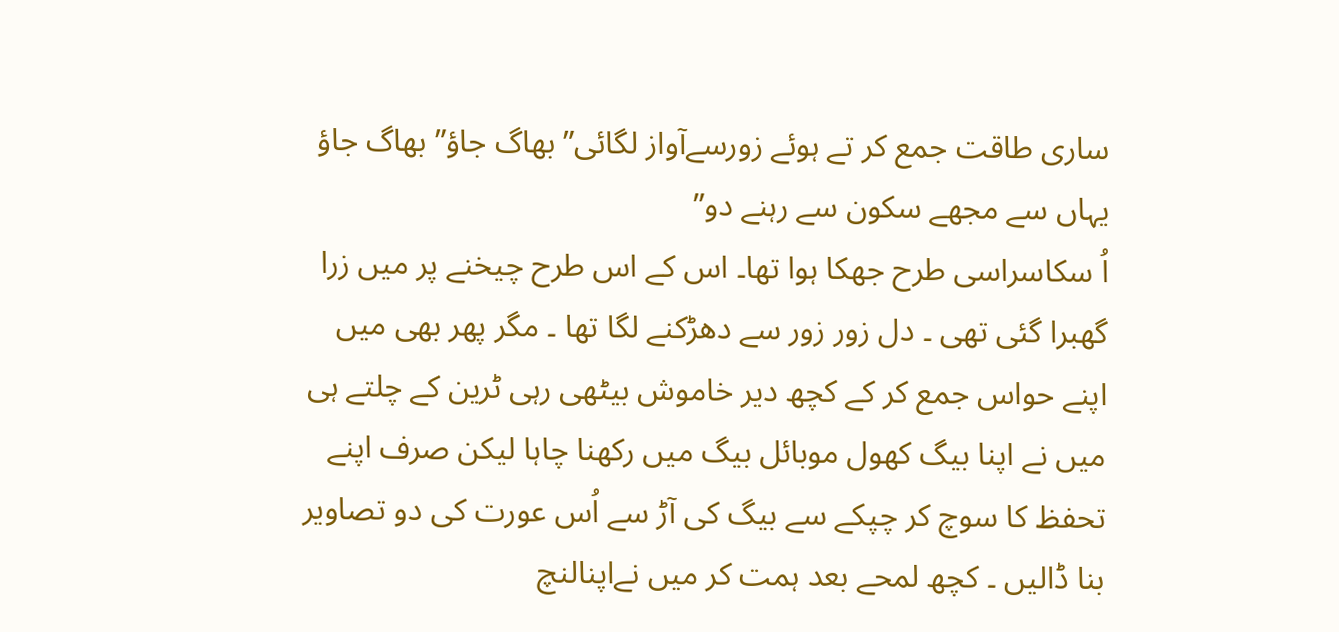ساری طاقت جمع کر تے ہوئے زورسےآواز لگائی” بھاگ جاؤ” بھاگ جاؤ یہاں سے مجھے سکون سے رہنے دو”
اُ سکاسراسی طرح جھکا ہوا تھا۔ اس کے اس طرح چیخنے پر میں زرا گھبرا گئی تھی ۔ دل زور زور سے دھڑکنے لگا تھا ۔ مگر پھر بھی میں اپنے حواس جمع کر کے کچھ دیر خاموش بیٹھی رہی ٹرین کے چلتے ہی میں نے اپنا بیگ کھول موبائل بیگ میں رکھنا چاہا لیکن صرف اپنے تحفظ کا سوچ کر چپکے سے بیگ کی آڑ سے اُس عورت کی دو تصاویر بنا ڈالیں ۔ کچھ لمحے بعد ہمت کر میں نےاپنالنچ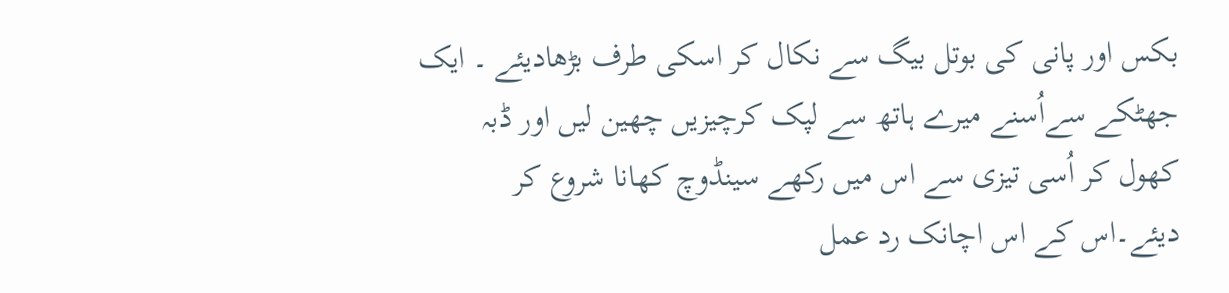بکس اور پانی کی بوتل بیگ سے نکال کر اسکی طرف بڑھادیئے ۔ ایک جھٹکے سےاُسنے میرے ہاتھ سے لپک کرچیزیں چھین لیں اور ڈبہ کھول کر اُسی تیزی سے اس میں رکھے سینڈوچ کھانا شروع کر دیئے۔اس کے اس اچانک رد عمل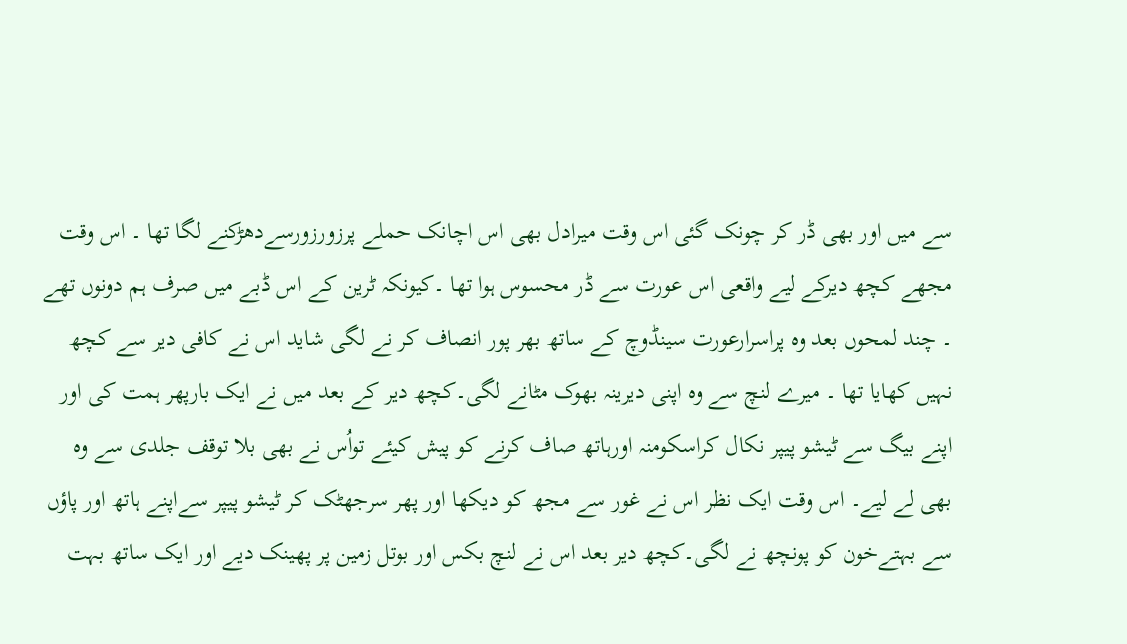سے میں اور بھی ڈر کر چونک گئی اس وقت میرادل بھی اس اچانک حملے پرزورزورسےدھڑکنے لگا تھا ۔ اس وقت مجھے کچھ دیرکے لیے واقعی اس عورت سے ڈر محسوس ہوا تھا ۔کیونکہ ٹرین کے اس ڈبے میں صرف ہم دونوں تھے ۔ چند لمحوں بعد وہ پراسرارعورت سینڈوچ کے ساتھ بھر پور انصاف کر نے لگی شاید اس نے کافی دیر سے کچھ نہیں کھایا تھا ۔ میرے لنچ سے وہ اپنی دیرینہ بھوک مٹانے لگی۔کچھ دیر کے بعد میں نے ایک بارپھر ہمت کی اور اپنے بیگ سے ٹیشو پیپر نکال کراسکومنہ اورہاتھ صاف کرنے کو پیش کیئے تواُس نے بھی بلا توقف جلدی سے وہ بھی لے لیے۔ اس وقت ایک نظر اس نے غور سے مجھ کو دیکھا اور پھر سرجھٹک کر ٹیشو پیپر سےاپنے ہاتھ اور پاؤں سے بہتےخون کو پونچھ نے لگی۔کچھ دیر بعد اس نے لنچ بکس اور بوتل زمین پر پھینک دیے اور ایک ساتھ بہت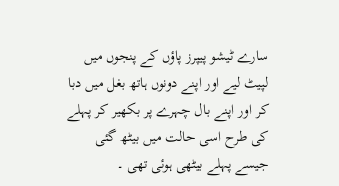سارے ٹیشو پیپرز پاؤں کے پنجوں میں لپیٹ لیے اور اپنے دونوں ہاتھ بغل میں دبا کر اور اپنے بال چہرے پر بکھیر کر پہلے کی طرح اسی حالت میں بیٹھ گئی جیسے پہلے بیٹھی ہوئی تھی ۔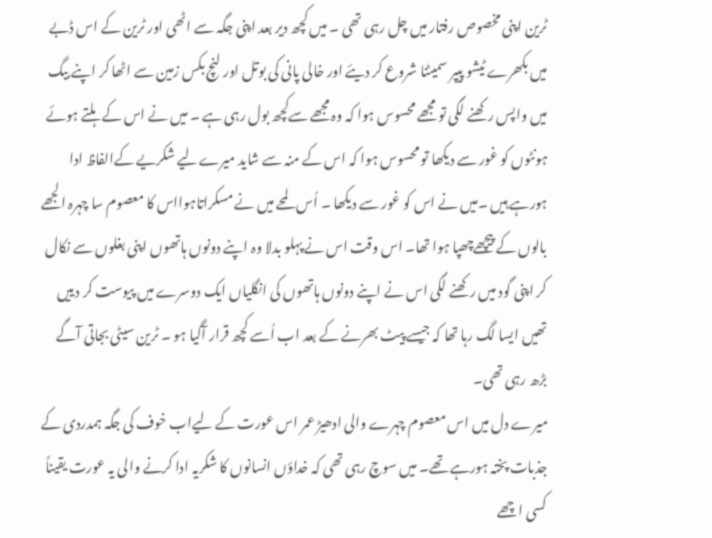ٹرین اپنی مخصوص رفتار میں چل رہی تھی ۔ میں کچھ دیر بعد اپنی جگہ سے اٹھی اور ٹرین کے اس ڈبے میں بکھرے ٹیشو پیپر سمیٹنا شروع کر دیئے اور خالی پانی کی بوتل اور لنچ بکس زمین سے اٹھا کر اپنے بیگ میں واپس رکھنے لگی تو مجھے محسوس ہوا کہ وہ مجھے سےکچھ بول رہی ہے ۔ میں نے اس کے ہلتے ہوئے ہونٹوں کو غور سے دیکھا تو محسوس ہوا کہ اس کے منہ سے شاید میرےلیے شکریے کےالفاظ ادا ہورہے ہیں ۔میں نے اس کو غور سے دیکھا ۔ اُس لمحے میں نے مسکراتاہوااس کا معصوم سا چہرہ الجھے بالوں کے پیچھےچھپا ہوا تھا۔ اس وقت اس نے پہلو بدلا وہ اپنے دونوں ہاتھوں اپنی بغلوں سے نکال کر اپنی گود میں رکھنے لگی اس نے اپنے دونوں ہاتھوں کی انگلیاں ایک دوسرے میں پیوست کر دییں تھیں ایسا لگ رہا تھا کہ جیسے پیٹ بھرنے کے بعد اب اُسے کچھ قرار آگیا ہو ۔ ٹرین سیٹی بجاتی آگے بڑھ رہی تھی۔
میرے دل میں اس معصوم چہرے والی ادھیڑ عمر اس عورت کے لیےاب خوف کی جگہ ہمدردی کے جذبات پختہ ہورہے تھے۔ میں سوچ رہی تھی کہ خداؤں انسانوں کا شکریہ ادا کرنے والی یہ عورت یقیناً کسی اچھے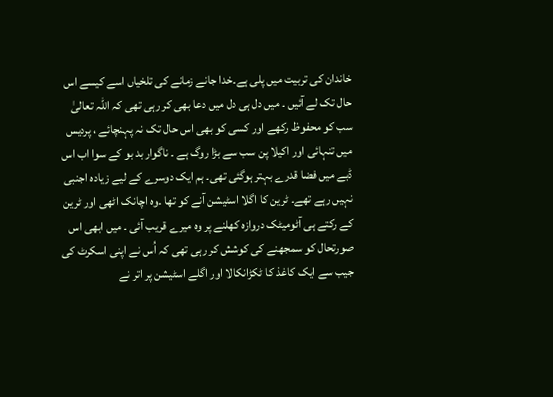خاندان کی تربیت میں پلی ہے۔خدا جانے زمانے کی تلخیاں اسے کیسے اس حال تک لے آئیں ۔ میں دل ہی دل میں دعا بھی کر رہی تھی کہ اللہ تعالیٰ سب کو محفوظ رکھے اور کسی کو بھی اس حال تک نہ پہنچائے ، پردیس میں تنہائی اور اکیلا پن سب سے بڑا روگ ہے ۔ ناگوار بد بو کے سوا اب اس ڈبے میں فضا قدرے بہتر ہوگئی تھی۔ ہم ایک دوسرے کے لیے زیادہ اجنبی نہیں رہے تھے۔ ٹرین کا اگلا اسٹیشن آنے کو تھا ۔وہ اچانک اٹھی اور ٹرین کے رکتے ہی آٹومیٹک دروازہ کھلنے پر وہ میرے قریب آئی ۔ میں ابھی اس صورتحال کو سمجھنے کی کوشش کر رہی تھی کہ اُس نے اپنی اسکرٹ کی جیب سے ایک کاغذ کا ٹکڑانکالا اور اگلے اسٹیشن پر اتر نے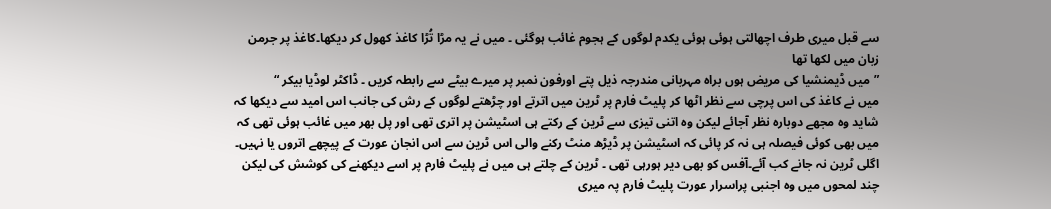سے قبل میری طرف اچھالتی ہوئی ہوئی یکدم لوگوں کے ہجوم غائب ہوگئی ۔ میں نے یہ مڑا تُڑا کاغذ کھول کر دیکھا۔کاغذ پر جرمن زبان میں لکھا تھا
”میں ڈیمنشیا کی مریض ہوں براہ مہربانی مندرجہ ذیل پتے اورفون نمبر پر میرے بیٹے سے رابطہ کریں ۔ ڈاکٹر لوڈیا بیکر “
میں نے کاغذ کی اس پرچی سے نظر اٹھا کر پلیٹ فارم پر ٹرین میں اترتے اور چڑھتے لوگوں کے رش کی جانب اس امید سے دیکھا کہ شاید وہ مجھے دوبارہ نظر آجائے لیکن وہ اتنی تیزی سے ٹرین کے رکتے ہی اسٹیشن پر اتری تھی اور پل بھر میں غائب ہوئی تھی کہ میں بھی کوئی فیصلہ ہی نہ کر پائی کہ اسٹیشن پر ڈیڑھ منٹ رکنے والی اس ٹرین سے اس انجان عورت کے پیچھے اتروں یا نہیں۔ اگلی ٹرین نہ جانے کب آئے۔آفس کو بھی دیر ہورہی تھی ۔ ٹرین کے چلتے ہی میں نے پلیٹ فارم پر اسے دیکھنے کی کوشش کی لیکن چند لمحوں میں وہ اجنبی پراسرار عورت پلیٹ فارم پہ میری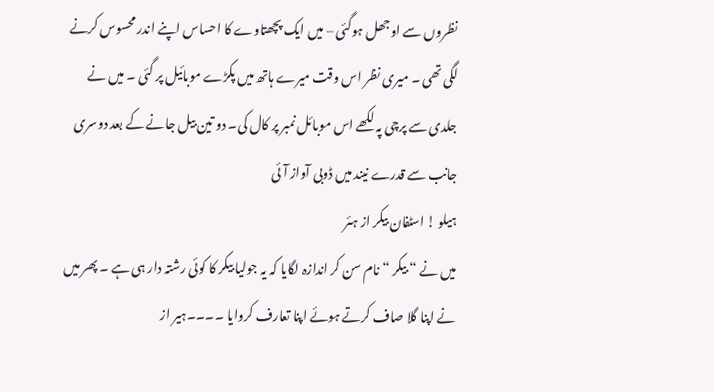نظروں سے اوجھل ہوگئی – میں ایک پچھتاوے کا احساس اپنے اندر محسوس کرنے لگی تھی ۔ میری نظر اس وقت میرے ہاتھ میں پکڑے موبائیل پر گئی ۔ میں نے جلدی سے پرچی پہ لکھے اس موبائل نمبر پر کال کی۔ دو تین بیل جانے کے بعد دوسری جانب سے قدرے نیند میں ڈوبی آواز آئی
ہیلو ! اسٹفان بیکر از ہئر
میں نے “ بیکر “ نام سن کر اندازہ لگایا کہ یہ جولیا بیکر کا کوئی رشتہ دار ہی ہے ۔ پھر میں نے اپنا گلا صاف کرتے ہوئے اپنا تعارف کروایا ۔۔۔۔ہیر از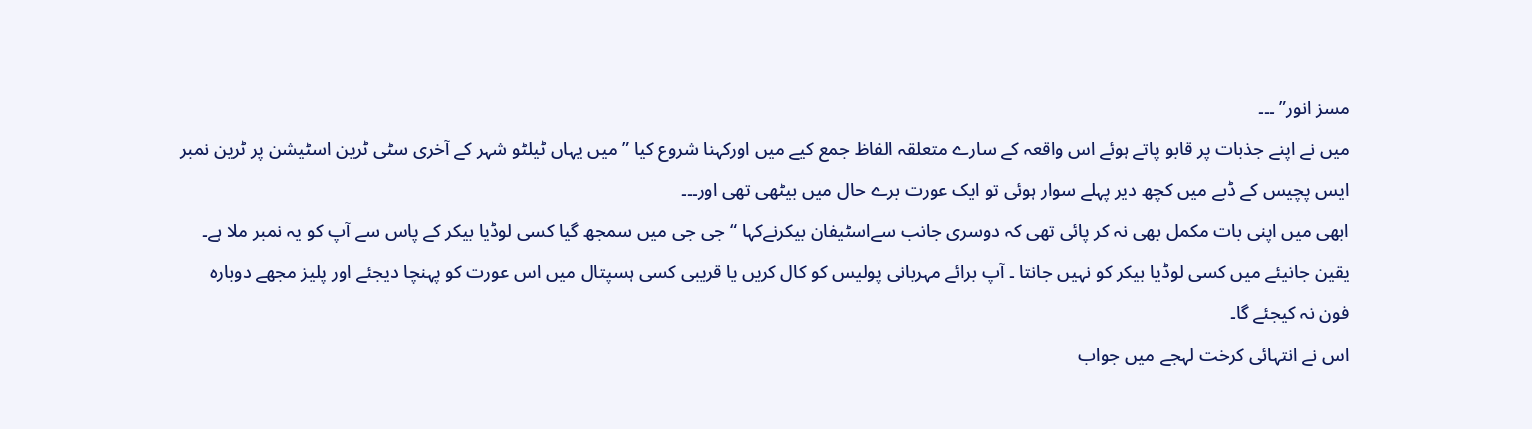مسز انور” ۔۔۔
میں نے اپنے جذبات پر قابو پاتے ہوئے اس واقعہ کے سارے متعلقہ الفاظ جمع کیے میں اورکہنا شروع کیا ” میں یہاں ٹیلٹو شہر کے آخری سٹی ٹرین اسٹیشن پر ٹرین نمبر ایس پچیس کے ڈبے میں کچھ دیر پہلے سوار ہوئی تو ایک عورت برے حال میں بیٹھی تھی اور۔۔۔
ابھی میں اپنی بات مکمل بھی نہ کر پائی تھی کہ دوسری جانب سےاسٹیفان بیکرنےکہا “ جی جی میں سمجھ گیا کسی لوڈیا بیکر کے پاس سے آپ کو یہ نمبر ملا ہے۔ یقین جانیئے میں کسی لوڈیا بیکر کو نہیں جانتا ۔ آپ برائے مہربانی پولیس کو کال کریں یا قریبی کسی ہسپتال میں اس عورت کو پہنچا دیجئے اور پلیز مجھے دوبارہ فون نہ کیجئے گا۔
اس نے انتہائی کرخت لہجے میں جواب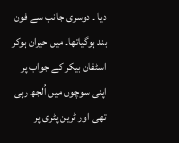دیا ۔ دوسری جانب سے فون بند ہوگیاتھا۔ میں حیران ہوکر اسٹفان بیکر کے جواب پر اپنی سوچوں میں اُلجھ رہی تھی اور ٹرین پٹری پر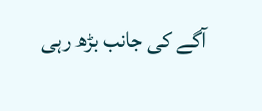آگے کی جانب بڑھ رہی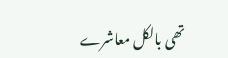تھی بالکل معاشرے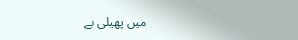میں پھیلی بے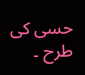حسی کی طرح ۔